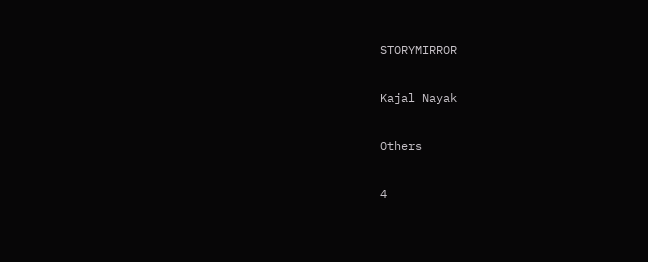STORYMIRROR

Kajal Nayak

Others

4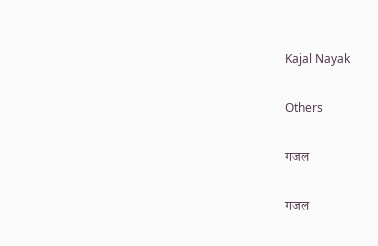Kajal Nayak

Others

गजल

गजल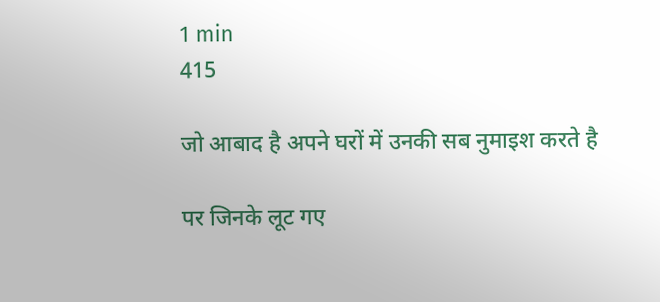1 min
415

जो आबाद है अपने घरों में उनकी सब नुमाइश करते है

पर जिनके लूट गए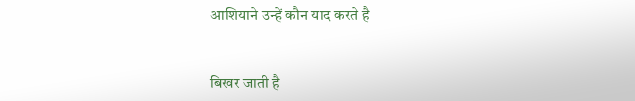आशियाने उन्हें कौन याद करते है


बिखर जाती है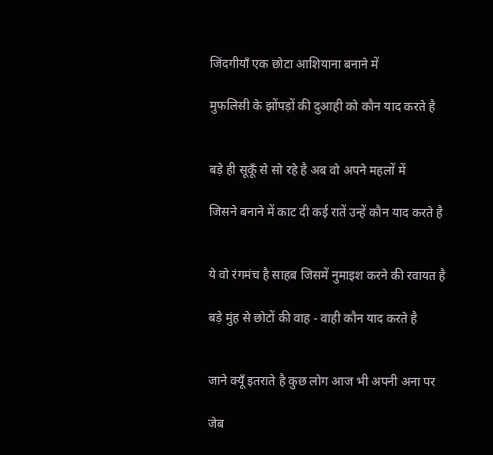जिंदगीयाँ एक छोटा आशियाना बनाने में

मुफलिसी के झोंपड़ों की दुआही को कौन याद करते है


बड़े ही सूकूँ से सो रहे है अब वो अपने महलों में

जिसने बनाने में काट दी कई रातें उन्हें कौन याद करते है


ये वो रंगमंच है साहब जिसमें नुमाइश करने की रवायत है

बड़े मुंह से छोटों की वाह - वाही कौन याद करते है


जाने क्यूँ इतराते है कुछ लोग आज भी अपनी अना पर

जेब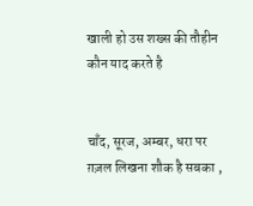खाली हो उस शख्स की तौहीन कौन याद करते है


चाँद, सूरज, अम्बर, धरा पर ग़ज़ल लिखना शौक है सबका ,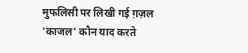मुफलिसी पर लिखी गई ग़ज़ल 'काजल' कौन याद करते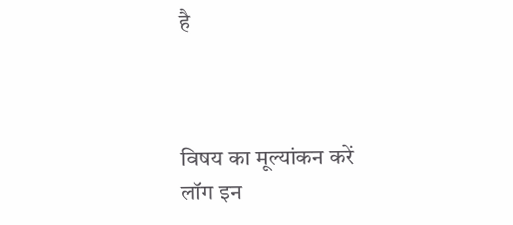है



विषय का मूल्यांकन करें
लॉग इन